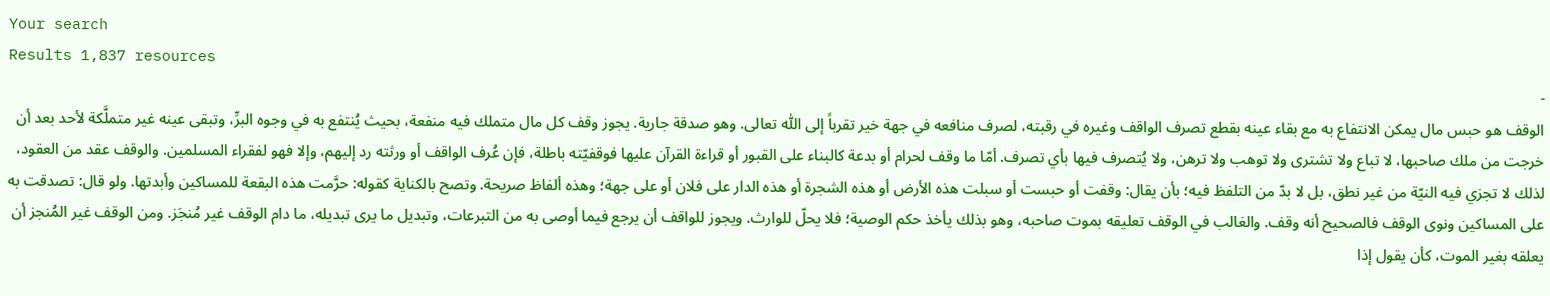Your search
Results 1,837 resources
-
الوقف هو حبس مال يمكن الانتفاع به مع بقاء عينه بقطع تصرف الواقف وغيره في رقبته، لصرف منافعه في جهة خير تقرباً إلى اللّٰه تعالى. وهو صدقة جارية. يجوز وقف كل مال متملك فيه منفعة، بحيث يُنتفع به في وجوه البرِّ، وتبقى عينه غير متملَّكة لأحد بعد أن خرجت من ملك صاحبها، لا تباع ولا تشترى ولا توهب ولا ترهن، ولا يُتصرف فيها بأي تصرف. أمّا ما وقف لحرام أو بدعة كالبناء على القبور أو قراءة القرآن عليها فوقفيّته باطلة، فإن عُرف الواقف أو ورثته رد إليهم، وإلا فهو لفقراء المسلمين. والوقف عقد من العقود، لذلك لا تجزي فيه النيّة من غير نطق، بل لا بدّ من التلفظ فيه؛ بأن يقال: وقفت أو حبست أو سبلت هذه الأرض أو هذه الشجرة أو هذه الدار على فلان أو على جهة؛ وهذه ألفاظ صريحة. وتصح بالكناية كقوله: حرَّمت هذه البقعة للمساكين وأبدتها. ولو قال: تصدقت به على المساكين ونوى الوقف فالصحيح أنه وقف. والغالب في الوقف تعليقه بموت صاحبه، وهو بذلك يأخذ حكم الوصية؛ فلا يحلّ للوارث. ويجوز للواقف أن يرجع فيما أوصى به من التبرعات، وتبديل ما يرى تبديله، ما دام الوقف غير مُنجَز. ومن الوقف غير المُنجز أن يعلقه بغير الموت، كأن يقول إذا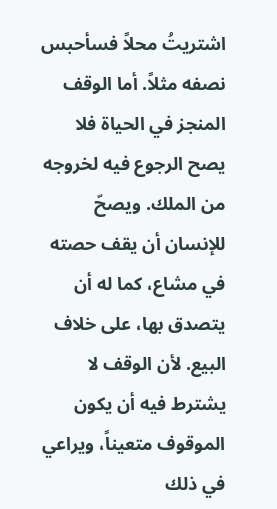اشتريتُ محلاً فسأحبس نصفه مثلاً. أما الوقف المنجز في الحياة فلا يصح الرجوع فيه لخروجه من الملك. ويصحّ للإنسان أن يقف حصته في مشاع، كما له أن يتصدق بها، على خلاف البيع. لأن الوقف لا يشترط فيه أن يكون الموقوف متعيناً، ويراعي في ذلك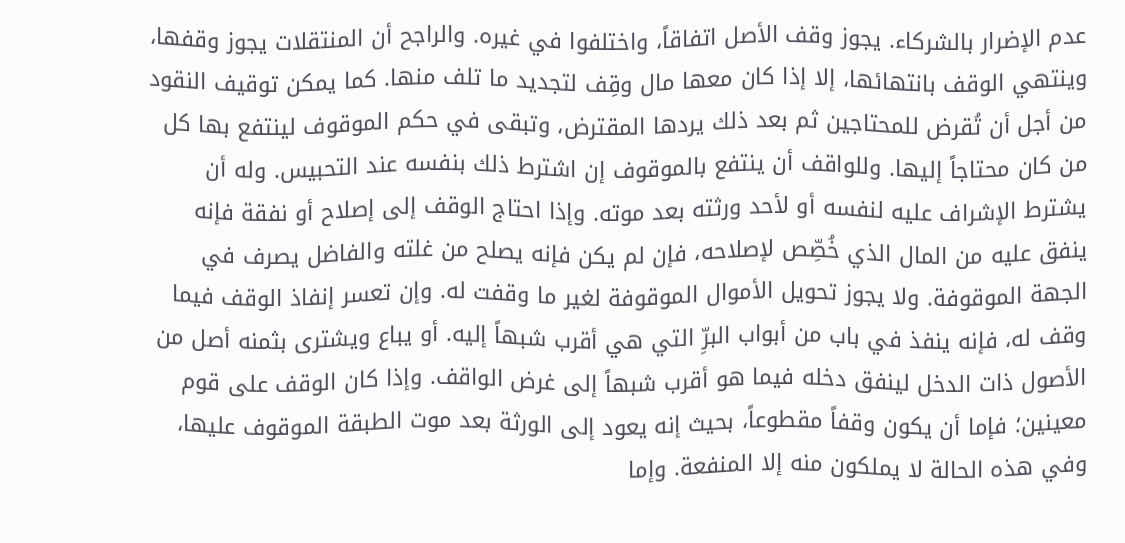عدم الإضرار بالشركاء. يجوز وقف الأصل اتفاقاً، واختلفوا في غيره. والراجح أن المنتقلات يجوز وقفها، وينتهي الوقف بانتهائها، إلا إذا كان معها مال وقِف لتجديد ما تلف منها. كما يمكن توقيف النقود من أجل أن تُقرض للمحتاجين ثم بعد ذلك يردها المقترض، وتبقى في حكم الموقوف لينتفع بها كل من كان محتاجاً إليها. وللواقف أن ينتفع بالموقوف إن اشترط ذلك بنفسه عند التحبيس. وله أن يشترط الإشراف عليه لنفسه أو لأحد ورثته بعد موته. وإذا احتاج الوقف إلى إصلاح أو نفقة فإنه ينفق عليه من المال الذي خُصِّص لإصلاحه، فإن لم يكن فإنه يصلح من غلته والفاضل يصرف في الجهة الموقوفة. ولا يجوز تحويل الأموال الموقوفة لغير ما وقفت له. وإن تعسر إنفاذ الوقف فيما وقف له، فإنه ينفذ في باب من أبواب البرِّ التي هي أقرب شبهاً إليه. أو يباع ويشترى بثمنه أصل من الأصول ذات الدخل لينفق دخله فيما هو أقرب شبهاً إلى غرض الواقف. وإذا كان الوقف على قوم معينين؛ فإما أن يكون وقفاً مقطوعاً، بحيث إنه يعود إلى الورثة بعد موت الطبقة الموقوف عليها، وفي هذه الحالة لا يملكون منه إلا المنفعة. وإما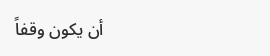أن يكون وقفاً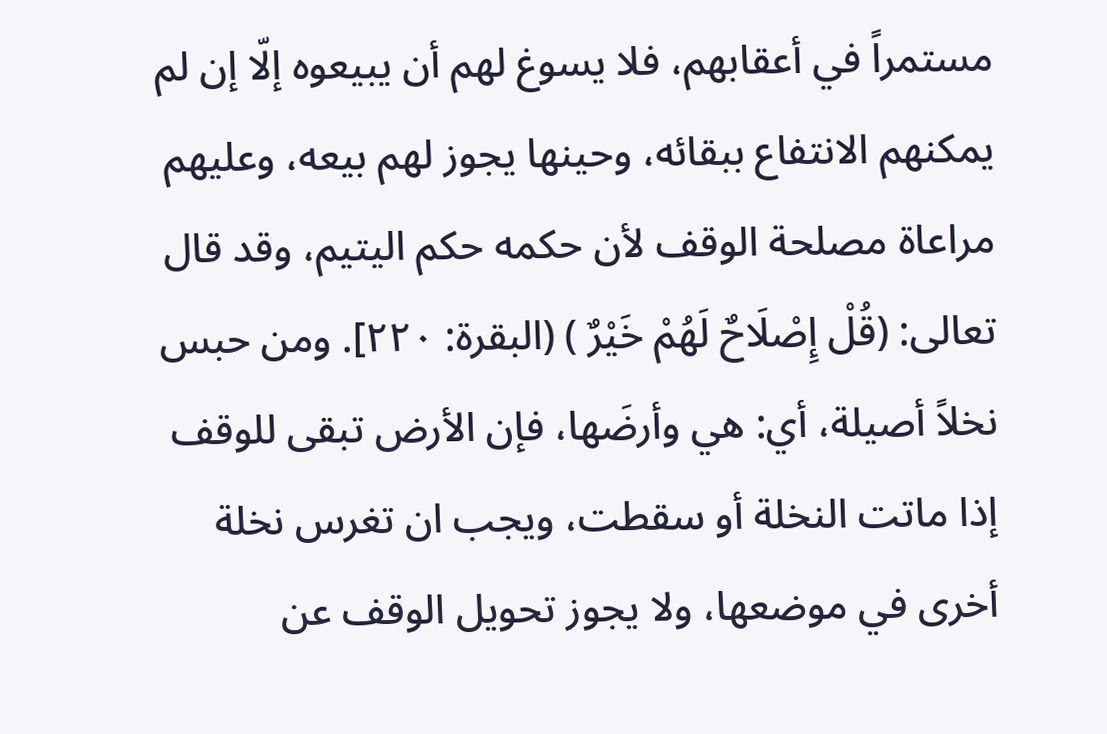مستمراً في أعقابهم، فلا يسوغ لهم أن يبيعوه إلّا إن لم يمكنهم الانتفاع ببقائه، وحينها يجوز لهم بيعه، وعليهم مراعاة مصلحة الوقف لأن حكمه حكم اليتيم، وقد قال تعالى: (قُلْ إِصْلَاحٌ لَهُمْ خَيْرٌ ) (البقرة: ٢٢٠]. ومن حبس نخلاً أصيلة، أي: هي وأرضَها، فإن الأرض تبقى للوقف إذا ماتت النخلة أو سقطت، ويجب ان تغرس نخلة أخرى في موضعها، ولا يجوز تحويل الوقف عن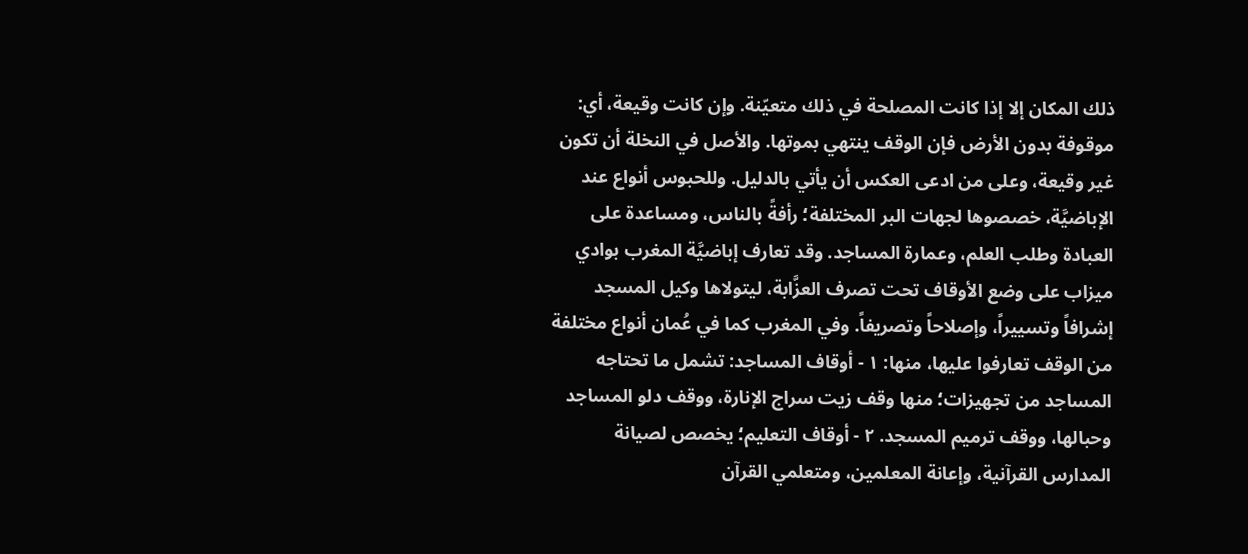ذلك المكان إلا إذا كانت المصلحة في ذلك متعيّنة. وإن كانت وقيعة، أي: موقوفة بدون الأرض فإن الوقف ينتهي بموتها. والأصل في النخلة أن تكون غير وقيعة، وعلى من ادعى العكس أن يأتي بالدليل. وللحبوس أنواع عند الإباضيَّة، خصصوها لجهات البر المختلفة؛ رأفةً بالناس، ومساعدة على العبادة وطلب العلم، وعمارة المساجد. وقد تعارف إباضيَّة المغرب بوادي ميزاب على وضع الأوقاف تحت تصرف العزَّابة، ليتولاها وكيل المسجد إشرافاً وتسييراً، وإصلاحاً وتصريفاً. وفي المغرب كما في عُمان أنواع مختلفة من الوقف تعارفوا عليها، منها: ١ - أوقاف المساجد: تشمل ما تحتاجه المساجد من تجهيزات؛ منها وقف زيت سراج الإنارة، ووقف دلو المساجد وحبالها، ووقف ترميم المسجد. ٢ - أوقاف التعليم؛ يخصص لصيانة المدارس القرآنية، وإعانة المعلمين، ومتعلمي القرآن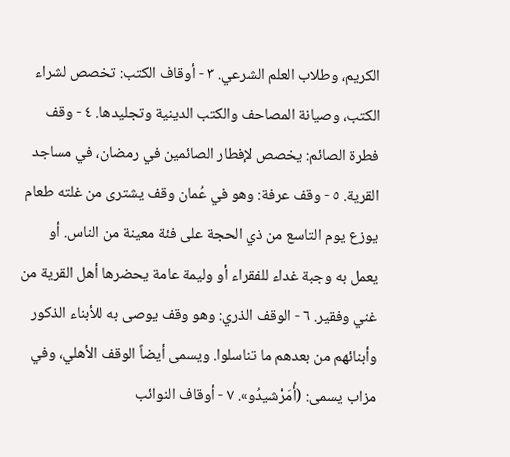الكريم، وطلاب العلم الشرعي. ٣ - أوقاف الكتب: تخصص لشراء الكتب، وصيانة المصاحف والكتب الدينية وتجليدها. ٤ - وقف فطرة الصائم: يخصص لإفطار الصائمين في رمضان، في مساجد القرية. ٥ - وقف عرفة: وهو في عُمان وقف يشترى من غلته طعام يوزع يوم التاسع من ذي الحجة على فئة معينة من الناس. أو يعمل به وجبة غداء للفقراء أو وليمة عامة يحضرها أهل القرية من غني وفقير. ٦ - الوقف الذري: وهو وقف يوصى به للأبناء الذكور وأبنائهم من بعدهم ما تناسلوا. ويسمى أيضاً الوقف الأهلي، وفي مزاب يسمى: (أُمَرْشيدُو». ٧ - أوقاف النوائب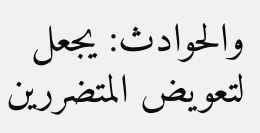والحوادث: يجعل لتعويض المتضررين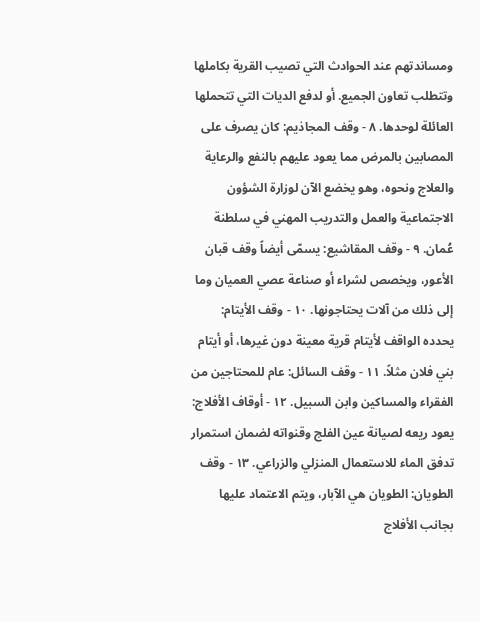ومساندتهم عند الحوادث التي تصيب القرية بكاملها وتتطلب تعاون الجميع. أو لدفع الديات التي تتحملها العائلة لوحدها. ٨ - وقف المجاذيم: كان يصرف على المصابين بالمرض مما يعود عليهم بالنفع والرعاية والعلاج ونحوه، وهو يخضع الآن لوزارة الشؤون الاجتماعية والعمل والتدريب المهني في سلطنة عُمان. ٩ - وقف المقاشيع: يسمّى أيضاً وقف قبان الأعور، ويخصص لشراء أو صناعة عصي العميان وما إلى ذلك من آلات يحتاجونها. ١٠ - وقف الأيتام: يحدده الواقف لأيتام قرية معينة دون غيرها، أو أيتام بني فلان مثلاً. ١١ - وقف السائل: عام للمحتاجين من الفقراء والمساكين وابن السبيل. ١٢ - أوقاف الأفلاج: يعود ريعه لصيانة عين الفلج وقنواته لضمان استمرار تدفق الماء للاستعمال المنزلي والزراعي. ١٣ - وقف الطويان: الطويان هي الآبار، ويتم الاعتماد عليها بجانب الأفلاج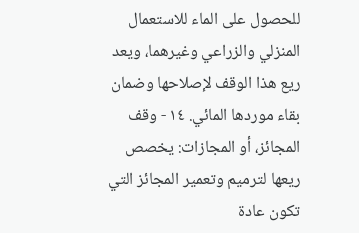للحصول على الماء للاستعمال المنزلي والزراعي وغيرهما، ويعد ريع هذا الوقف لإصلاحها وضمان بقاء موردها المائي. ١٤ - وقف المجائز، أو المجازات: يخصص ريعها لترميم وتعمير المجائز التي تكون عادة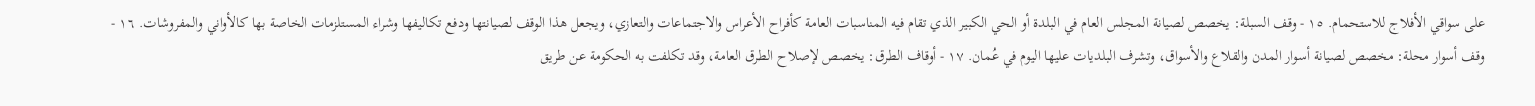على سواقي الأفلاج للاستحمام. ١٥ - وقف السبلة: يخصص لصيانة المجلس العام في البلدة أو الحي الكبير الذي تقام فيه المناسبات العامة كأفراح الأعراس والاجتماعات والتعازي، ويجعل هذا الوقف لصيانتها ودفع تكاليفها وشراء المستلزمات الخاصة بها كالأواني والمفروشات. ١٦ - وقف أسوار محلة: مخصص لصيانة أسوار المدن والقلاع والأسواق، وتشرف البلديات عليها اليوم في عُمان. ١٧ - أوقاف الطرق: يخصص لإصلاح الطرق العامة، وقد تكلفت به الحكومة عن طريق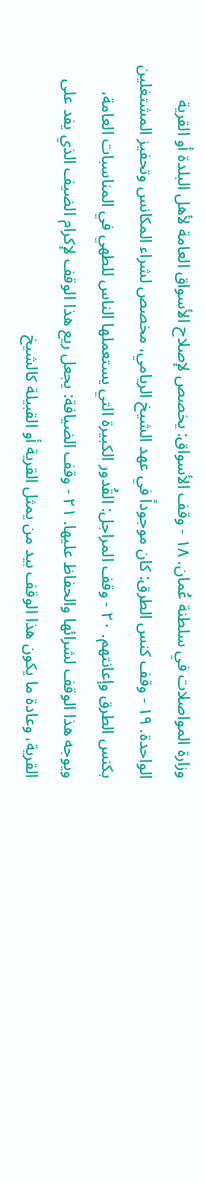وزارة المواصلات في سلطنة عُمان. ١٨ - وقف الأسواق: يخصص لإصلاح الأسواق العامة لأهل البلدة أو القرية الواحدة. ١٩ - وقف كنس الطرق: كان موجوداً في عهد الشيخ الريامي، مخصص لشراء المكانس وتحفيز المشتغلين بكنس الطرق وإعانتهم. ٢٠ - وقف المراجل: القُدور الكبيرة التي يستعملها الناس للطهي في المناسبات العامة، ويوجه هذا الوقف لشرائها والحفاظ عليها. ٢١ - وقف الضيافة: يجعل ريع هذا الوقف لإكرام الضيف الذي يفد على القرية، وعادة ما يكون هذا الوقف بيد من يمثل القرية أو القبيلة كالشيخ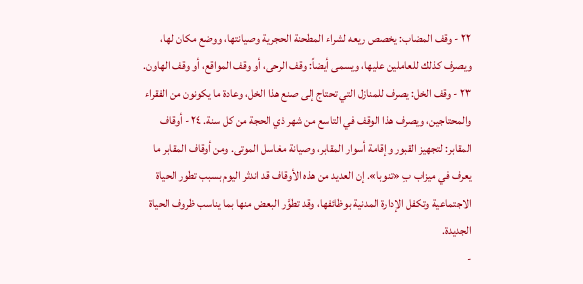٢٢ - وقف المضاب: يخصص ريعه لشراء المطحنة الحجرية وصيانتها، ووضع مكان لها، ويصرف كذلك للعاملين عليها، ويسمى أيضاً: وقف الرحى، أو وقف المواقع، أو وقف الهاون. ٢٣ - وقف الخل: يصرف للمنازل التي تحتاج إلى صنع هذا الخل، وعادة ما يكونون من الفقراء والمحتاجين، ويصرف هذا الوقف في التاسع من شهر ذي الحجة من كل سنة. ٢٤ - أوقاف المقابر: لتجهيز القبور وإقامة أسوار المقابر، وصيانة مغاسل الموتى. ومن أوقاف المقابر ما يعرف في ميزاب بِ «تنوبا». إن العديد من هذه الأوقاف قد اندثر اليوم بسبب تطور الحياة الاجتماعية وتكفل الإدارة المدنية بوظائفها، وقد تطوَّر البعض منها بما يناسب ظروف الحياة الجديدة.
-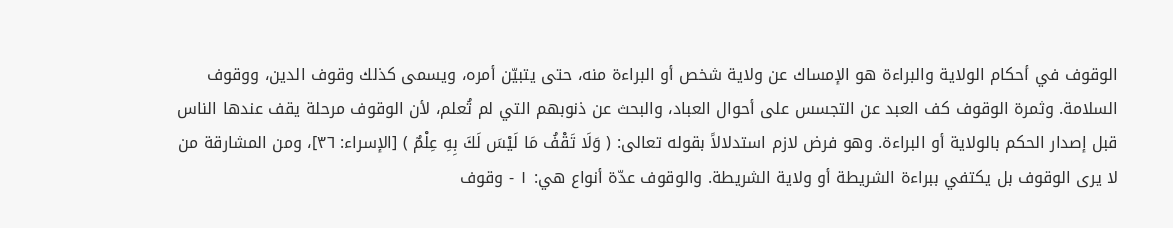الوقوف في أحكام الولاية والبراءة هو الإمساك عن ولاية شخص أو البراءة منه، حتى يتبيّن أمره، ويسمى كذلك وقوف الدين، ووقوف السلامة. وثمرة الوقوف كف العبد عن التجسس على أحوال العباد، والبحث عن ذنوبهم التي لم تُعلم، لأن الوقوف مرحلة يقف عندها الناس قبل إصدار الحكم بالولاية أو البراءة. وهو فرض لازم استدلالاً بقوله تعالى: ( وَلَا تَقْفُ مَا لَيْسَ لَكَ بِهِ عِلْمٌ ) [الإسراء: ٣٦]، ومن المشارقة من لا يرى الوقوف بل يكتفي ببراءة الشريطة أو ولاية الشريطة. والوقوف عدّة أنواع هي: ١ - وقوف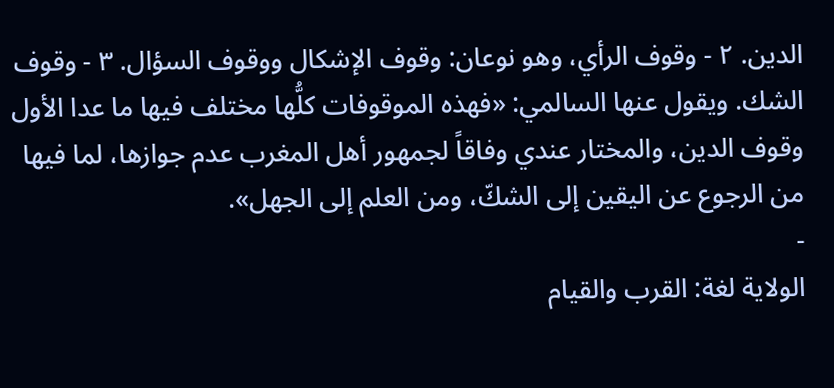الدين. ٢ - وقوف الرأي، وهو نوعان: وقوف الإشكال ووقوف السؤال. ٣ - وقوف الشك. ويقول عنها السالمي: «فهذه الموقوفات كلُّها مختلف فيها ما عدا الأول وقوف الدين، والمختار عندي وفاقاً لجمهور أهل المغرب عدم جوازها، لما فيها من الرجوع عن اليقين إلى الشكّ، ومن العلم إلى الجهل».
-
الولاية لغة: القرب والقيام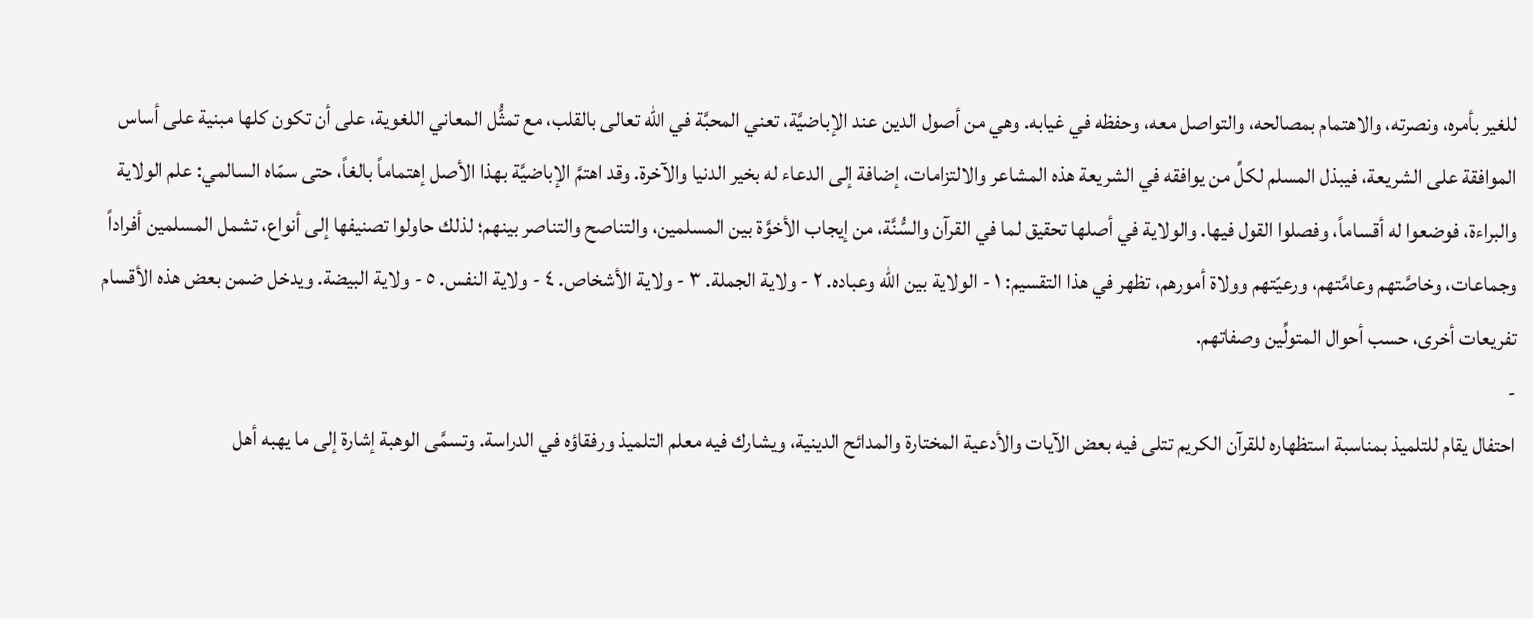للغير بأمره، ونصرته، والاهتمام بمصالحه، والتواصل معه، وحفظه في غيابه. وهي من أصول الدين عند الإباضيَّة، تعني المحبَّة في اللّٰه تعالى بالقلب، مع تمثُّل المعاني اللغوية، على أن تكون كلها مبنية على أساس الموافقة على الشريعة، فيبذل المسلم لكلِّ من يوافقه في الشريعة هذه المشاعر والالتزامات، إضافة إلى الدعاء له بخير الدنيا والآخرة. وقد اهتمَّ الإباضيَّة بهذا الأصل إهتماماً بالغاً، حتى سمّاه السالمي: علم الولاية والبراءة، فوضعوا له أقساماً، وفصلوا القول فيها. والولاية في أصلها تحقيق لما في القرآن والسُّنَّة، من إيجاب الأخوَّة بين المسلمين، والتناصح والتناصر بينهم؛ لذلك حاولوا تصنيفها إلى أنواع، تشمل المسلمين أفراداً وجماعات، وخاصَّتهم وعامَّتهم، ورعيّتهم وولاة أمورهم، تظهر في هذا التقسيم: ١ - الولاية بين اللّٰه وعباده. ٢ - ولاية الجملة. ٣ - ولاية الأشخاص. ٤ - ولاية النفس. ٥ - ولاية البيضة. ويدخل ضمن بعض هذه الأقسام تفريعات أخرى، حسب أحوال المتولِّين وصفاتهم.
-
احتفال يقام للتلميذ بمناسبة استظهاره للقرآن الكريم تتلى فيه بعض الآيات والأدعية المختارة والمدائح الدينية، ويشارك فيه معلم التلميذ ورفقاؤه في الدراسة. وتسمَّى الوهبة إشارة إلى ما يهبه أهل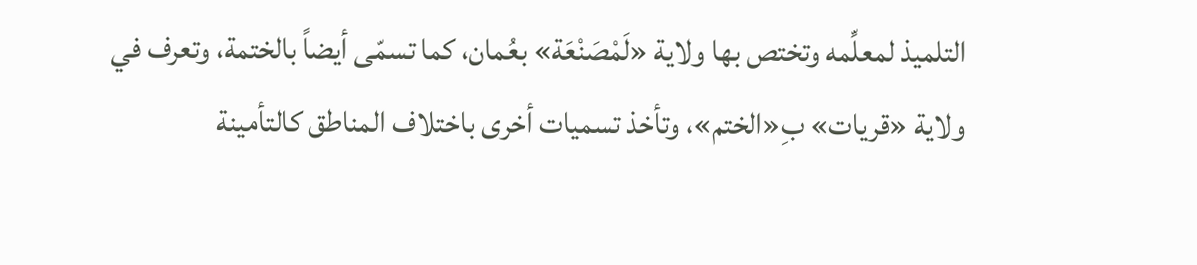التلميذ لمعلِّمه وتختص بها ولاية «لَمْصَنْعَة» بعُمان، كما تسمّى أيضاً بالختمة، وتعرف في ولاية «قريات» بِ«الختم»، وتأخذ تسميات أخرى باختلاف المناطق كالتأمينة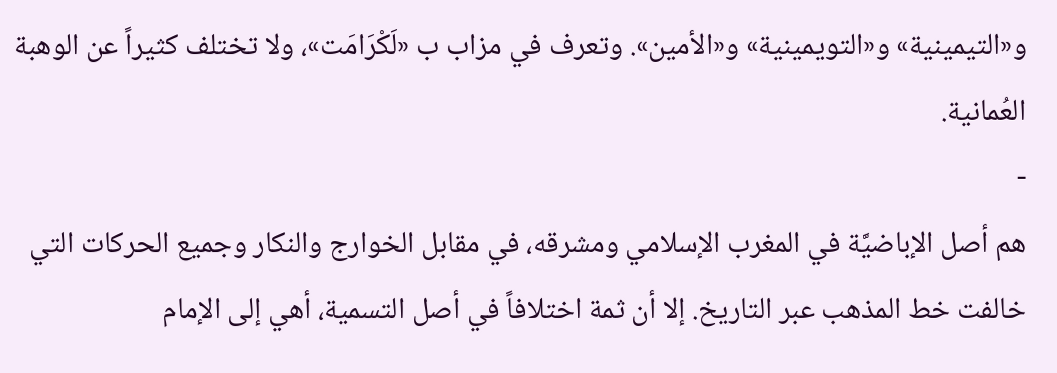و«التيمينية» و«التويمينية» و«الأمين». وتعرف في مزاب ب «لَكْرَامَت»، ولا تختلف كثيراً عن الوهبة العُمانية.
-
هم أصل الإباضيَّة في المغرب الإسلامي ومشرقه، في مقابل الخوارج والنكار وجميع الحركات التي خالفت خط المذهب عبر التاريخ. إلا أن ثمة اختلافاً في أصل التسمية، أهي إلى الإمام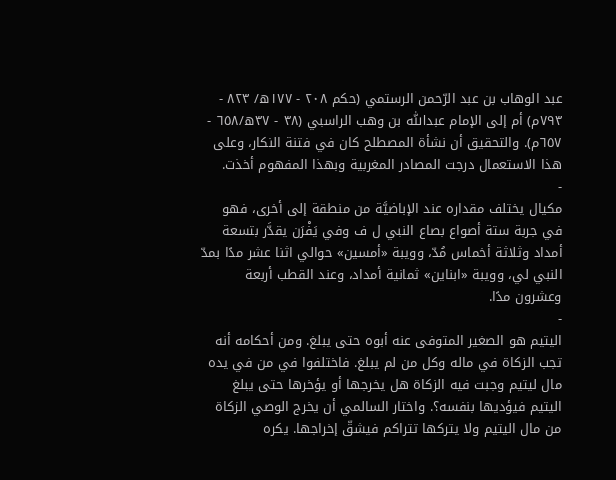عبد الوهاب بن عبد الرّحمن الرستمي (حكم ٢٠٨ - ١٧٧ه/ ٨٢٣ - ٧٩٣م) أم إلى الإمام عبداللّٰه بن وهب الراسبي (٣٨ - ٣٧ه/٦٥٨ - ٦٥٧م). والتحقيق أن نشأة المصطلح كان في فتنة النكار، وعلى هذا الاستعمال درجت المصادر المغربية وبهذا المفهوم أخذت.
-
مكيال يختلف مقداره عند الإباضيَّة من منطقة إلى أخرى، فهو في جربة ستة أصواع بصاع النبي ل ف وفي يَفْرَن يقدَّر بتسعة أمداد وثلاثة أخماس مُدّ، وويبة «أمسين» حوالي اثنا عشر مدًا بمدّ النبي لي، وويبة «ابناين» ثمانية أمداد، وعند القطب أربعة وعشرون مدًا.
-
اليتيم هو الصغير المتوفى عنه أبوه حتى يبلغ. ومن أحكامه أنه تجب الزكاة في ماله وكل من لم يبلغ. فاختلفوا في من في يده مال ليتيم وجبت فيه الزكاة هل يخرجها أو يؤخرها حتى يبلغ اليتيم فيؤديها بنفسه؟. واختار السالمي أن يخرج الوصي الزكاة من مال اليتيم ولا يتركها تتراكم فيشقّ إخراجها. يكره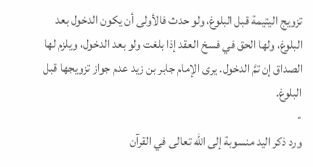تزويج اليتيمة قبل البلوغ، ولو حدث فالأولى أن يكون الدخول بعد البلوغ، ولها الحق في فسخ العقد إذا بلغت ولو بعد الدخول، ويلزم لها الصداق إن تمَّ الدخول. يرى الإمام جابر بن زيد عدم جواز تزويجها قبل البلوغ.
-
ورد ذكر اليد منسوبة إلى اللّٰه تعالى في القرآن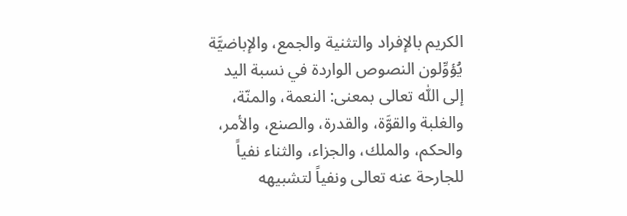الكريم بالإفراد والتثنية والجمع، والإباضيَّة يُؤوِّلون النصوص الواردة في نسبة اليد إلى اللّٰه تعالى بمعنى: النعمة، والمنّة، والغلبة والقوَّة، والقدرة، والصنع، والأمر، والحكم، والملك، والجزاء، والثناء نفياً للجارحة عنه تعالى ونفياً لتشبيهه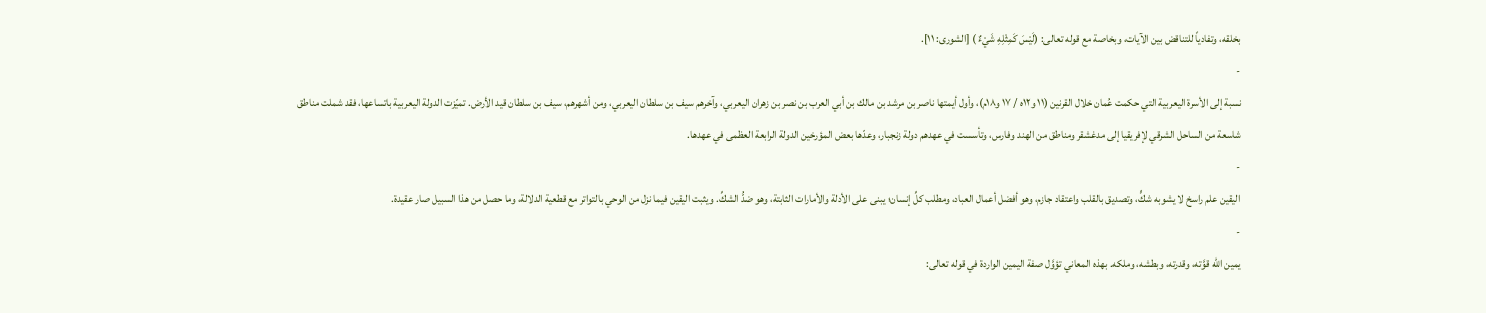بخلقه، وتفادياً للتناقض بين الآيات، وبخاصة مع قوله تعالى: (لَيْسَ كَمِثْلِهِ شَيْءٌ ) [الشورى: ١١].
-
نسبة إلى الأسرة اليعربية التي حكمت عُمان خلال القرنين (١١ و١٢ه / ١٧ و١٨م)، وأول أيمتها ناصر بن مرشد بن مالك بن أبي العرب بن نصر بن زهران اليعربي، وآخرهم سيف بن سلطان اليعربي، ومن أشهرهم، سيف بن سلطان قيد الأرض. تميّزت الدولة اليعربية باتساعها، فقد شملت مناطق شاسعة من الساحل الشرقي لإفريقيا إلى مدغشقر ومناطق من الهند وفارس، وتأسست في عهدهم دولة زنجبار، وعدّها بعض المؤرخين الدولة الرابعة العظمى في عهدها.
-
اليقين علم راسخ لا يشوبه شكٍّ، وتصديق بالقلب واعتقاد جازم، وهو أفضل أعمال العباد، ومطلب كلِّ إنسان؛ يبنى على الأدلة والأمارات الثابتة، وهو ضدُّ الشكِّ. ويثبت اليقين فيما نزل من الوحي بالتواتر مع قطعية الدلالة، وما حصل من هذا السبيل صار عقيدة.
-
يمين اللّٰه قوَّته، وقدرته، وبطشه، وملكه. بهذه المعاني تؤوَّل صفة اليمين الواردة في قوله تعالى: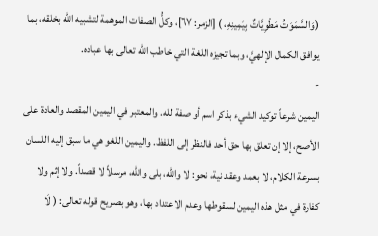(وَالسَّمَوَتُ مَطْوِيَّاتٌ بِيَمِينِهِ، ) [الزمر: ٦٧]، وكلُّ الصفات الموهمة لتشبيه اللّٰه بخلقه، بما يوافق الكمال الإلهيَّ، وبما تجيزه اللغة التي خاطب اللّٰه تعالى بها عباده.
-
اليمين شرعاً توكيد الشيء بذكر اسم أو صفة لله. والمعتبر في اليمين المقصد والعادة على الأصح، إلا إن تعلق بها حق أحد فالنظر إلى اللفظ. واليمين اللغو هي ما سبق إليه اللسان بسرعة الكلام، لا بعمد وعقد نية، نحو: لا والله، بلى والله، مرسلاً لا قصداً. ولا إثم ولا كفارة في مثل هذه اليمين لسقوطها وعدم الاعتداد بها، وهو بصريح قوله تعالى: ( لَا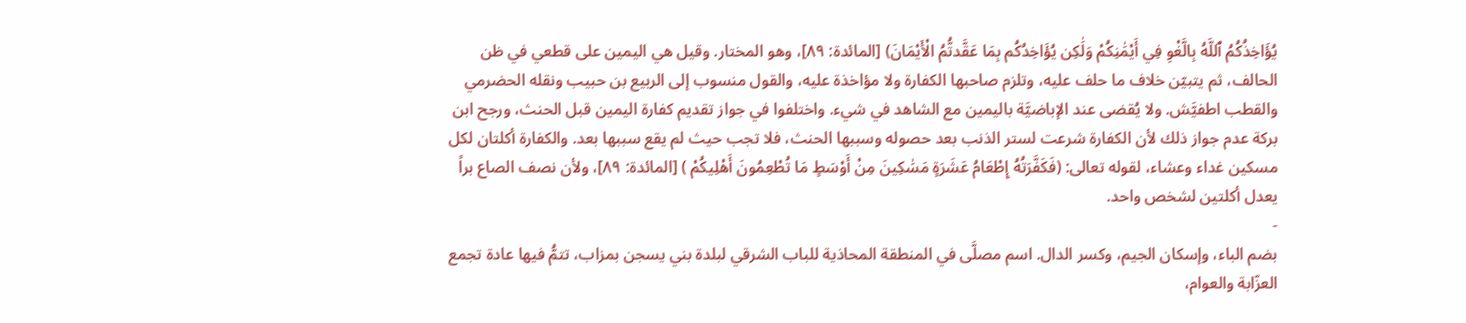يُؤَاخِذُكُمُ ٱللَّهُ بِالَّغْوِ فِي أَيْمَٰنِكُمْ وَلَٰكِن يُؤَاخِدُكُم بِمَا عَقَّدتُّمُ الْأَيْمَانَ) [المائدة: ٨٩]، وهو المختار. وقيل هي اليمين على قطعي في ظن الحالف، ثم يتبيّن خلاف ما حلف عليه، وتلزم صاحبها الكفارة ولا مؤاخذة عليه، والقول منسوب إلى الربيع بن حبيب ونقله الحضرمي والقطب اطفيَّش. ولا يُقضى عند الإباضيَّة باليمين مع الشاهد في شيء. واختلفوا في جواز تقديم كفارة اليمين قبل الحنث، ورجح ابن بركة عدم جواز ذلك لأن الكفارة شرعت لستر الذنب بعد حصوله وسببها الحنث، فلا تجب حيث لم يقع سببها بعد. والكفارة أكلتان لكل مسكين غداء وعشاء، لقوله تعالى: (فَكَفَّرَتُهُ إِطْعَامُ عَشَرَةٍ مَسَٰكِينَ مِنْ أَوْسَطٍ مَا تُطْعِمُونَ أَهْلِيكُمْ ) [المائدة: ٨٩]، ولأن نصف الصاع براً يعدل أكلتين لشخص واحد.
-
بضم الباء، وإسكان الجيم، وكسر الدال. اسم مصلَّى في المنطقة المحاذية للباب الشرقي لبلدة بني يسجن بمزاب، تتمُّ فيها عادة تجمع العزّابة والعوام،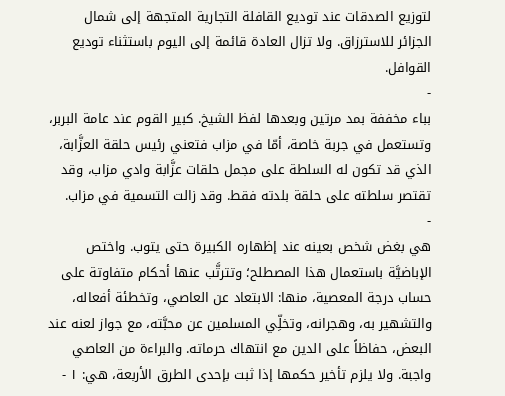لتوزيع الصدقات عند توديع القافلة التجارية المتجهة إلى شمال الجزائر للاسترزاق. ولا تزال العادة قائمة إلى اليوم باستثناء توديع القوافل.
-
بباء مخففة بمد مرتين وبعدها لفظ الشيخ. كبير القوم عند عامة البربر، وتستعمل في جربة خاصة، أمّا في مزاب فتعني رئيس حلقة العزَّابة، الذي قد تكون له السلطة على مجمل حلقات عزَّابة وادي مزاب، وقد تقتصر سلطته على حلقة بلدته فقط. وقد زالت التسمية في مزاب.
-
هي بغض شخص بعينه عند إظهاره الكبيرة حتى يتوب. واختص الإباضيَّة باستعمال هذا المصطلح؛ وتترتَّب عنها أحكام متفاوتة على حساب درجة المعصية، منها: الابتعاد عن العاصي، وتخطئة أفعاله، والتشهير به، وهجرانه، وتخلِّي المسلمين عن محبَّته، مع جواز لعنه عند البعض، حفاظاً على الدين مع انتهاك حرماته. والبراءة من العاصي واجبة. ولا يلزم تأخير حكمها إذا ثبت بإحدى الطرق الأربعة، هي: ١ -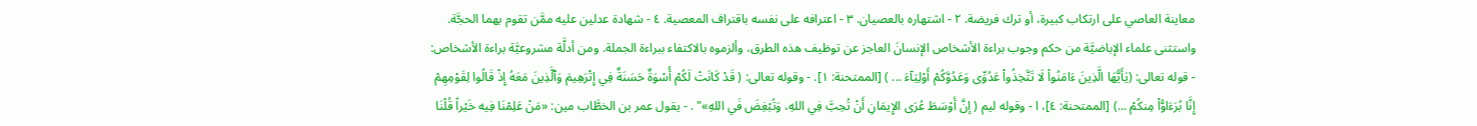معاينة العاصي على ارتكاب كبيرة، أو ترك فريضة. ٢ - اشتهاره بالعصيان. ٣ - اعترافه على نفسه باقتراف المعصية. ٤ - شهادة عدلين عليه ممَّن تقوم بهما الحجَّة. واستثنى علماء الإباضيَّة من حكم وجوب براءة الأشخاص الإنسانَ العاجز عن توظيف هذه الطرق، وألزموه بالاكتفاء ببراءة الجملة. ومن أدلَّة مشروعيَّة براءة الأشخاص: - قوله تعالى: (يَأَيُّهَا الَّذِينَ ءَامَنُواْ لَا تَتَّخِذُواْ عَدُوِّى وَعَدُوَّكُمْ أَوْلِيَآءَ ... ) [الممتحنة: ١]. - وقوله تعالى: ( قَدْ كَانَتْ لَكُمْ أُسْوَةٌ حَسَنَةٌ فِي إِتْرَهِيمَ وَٱلَّذِينَ مَعَهُ إِذْ قَالُوا لِقَوْمِهِمْ إِنَّا بُرَءَاوُّاْ مِنكُمْ ...) [الممتحنة: ٤]، ا - وقوله ليم ( إنَّ أَوْسَطَ عُرَى الإِيمَانِ أَنْ تُحِبَّ فِي اللهِ، وَتُبْغِضَ فَي اللهِ»" . - يقول عمر بن الخطَّاب مين: «مَنْ عَلِمْنَا فِيه خَيْراً قُلْنَا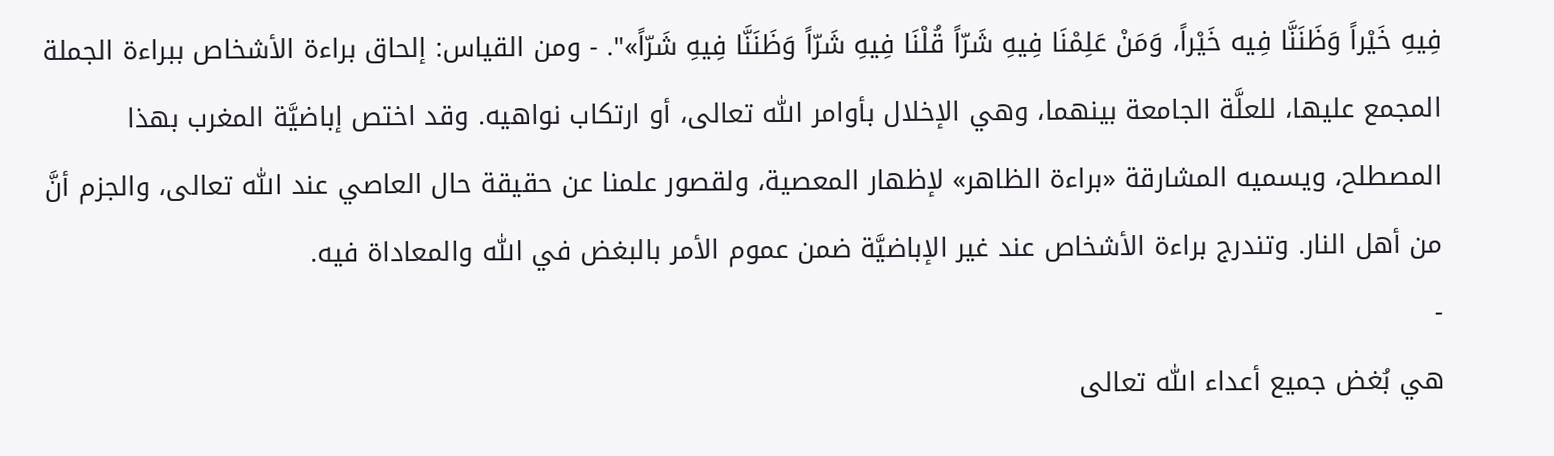فِيهِ خَيْراً وَظَنَنَّا فِيه خَيْراً، وَمَنْ عَلِمْنَا فِيهِ شَرّاً قُلْنَا فِيهِ شَرّاً وَظَنَنَّا فِيهِ شَرّاً»". - ومن القياس: إلحاق براءة الأشخاص ببراءة الجملة المجمع عليها، للعلَّة الجامعة بينهما، وهي الإخلال بأوامر اللّٰه تعالى، أو ارتكاب نواهيه. وقد اختص إباضيَّة المغرب بهذا المصطلح، ويسميه المشارقة «براءة الظاهر» لإظهار المعصية، ولقصور علمنا عن حقيقة حال العاصي عند اللّٰه تعالى، والجزم أنَّ من أهل النار. وتندرج براءة الأشخاص عند غير الإباضيَّة ضمن عموم الأمر بالبغض في اللّٰه والمعاداة فيه.
-
هي بُغض جميع أعداء اللّٰه تعالى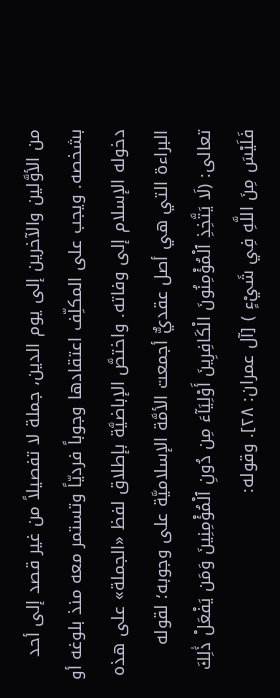من الأوَّلين والآخرين إلى يوم الدين، جملة لا تفصيلاً من غير قصد إلى أحد بشخصه. ويجب على المكلِّف اعتقادها وجوباً فرديّاً وتستمر معه منذ بلوغه أو دخوله الإسلام إلى وفاته. واختصَّ الإباضيَّة بإطلاق لفظ «الجملة» على هذه البراءة التي هي أصل عقديٌّ أجمعت الأمَّة الإسلاميَّة على وجوبه؛ لقوله تعالى: (لَا يَتَّخِذِ ٱلْمُؤْمِنُونَ الْكَافِرِينَ أَوْلِيَآءَ مِن دُونِ ٱلْمُؤْمِنِينَ وَمَن يَفْعَلْ ذَٰلِكَ فَلَيْسَ مِنَ اللَّهِ فِي شَيْءٍ ) [آل عمران: ٢٨]. وقوله: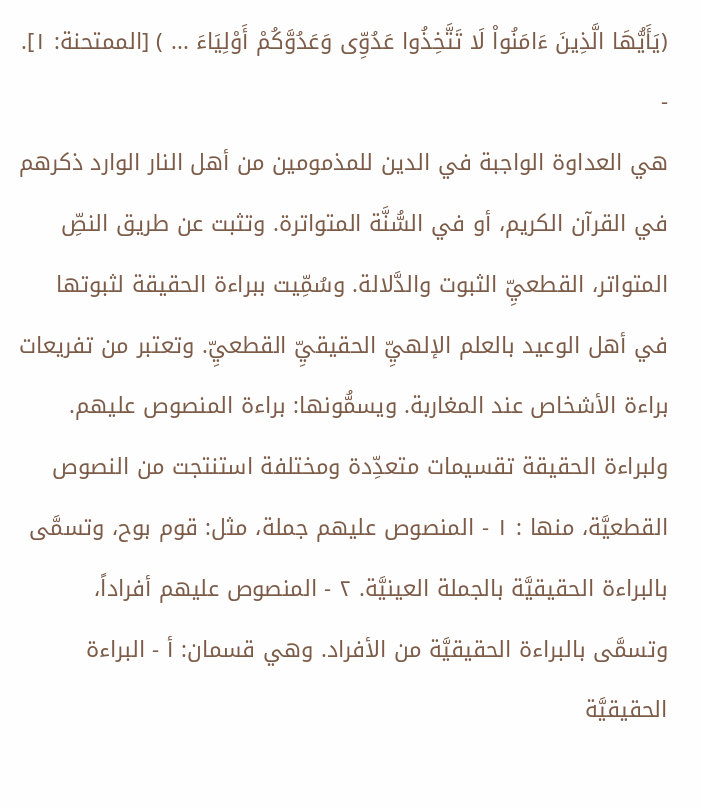(يَأَيُّهَا الَّذِينَ ءَامَنُواْ لَا تَتَّخِذُوا عَدُوِّى وَعَدُوَّكُمْ أَوْلِيَاءَ ... ) [الممتحنة: ١].
-
هي العداوة الواجبة في الدين للمذمومين من أهل النار الوارد ذكرهم في القرآن الكريم، أو في السُّنَّة المتواترة. وتثبت عن طريق النصِّ المتواتر، القطعيِّ الثبوت والدَّلالة. وسُمِّيت ببراءة الحقيقة لثبوتها في أهل الوعيد بالعلم الإلهيِّ الحقيقيِّ القطعيِّ. وتعتبر من تفريعات براءة الأشخاص عند المغاربة. ويسمُّونها: براءة المنصوص عليهم. ولبراءة الحقيقة تقسيمات متعدِّدة ومختلفة استنتجت من النصوص القطعيَّة، منها : ١ - المنصوص عليهم جملة، مثل: قوم بوح، وتسمَّى بالبراءة الحقيقيَّة بالجملة العينيَّة. ٢ - المنصوص عليهم أفراداً، وتسمَّى بالبراءة الحقيقيَّة من الأفراد. وهي قسمان: أ - البراءة الحقيقيَّة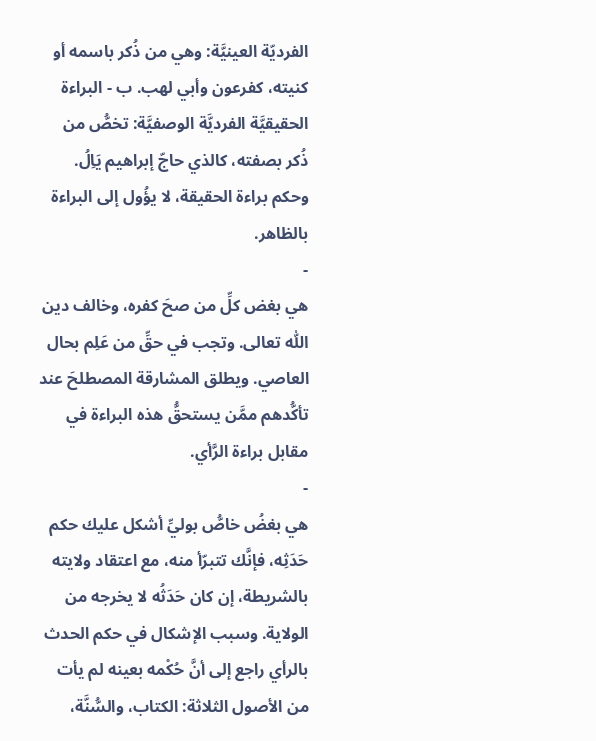الفرديّة العينيَّة: وهي من ذُكر باسمه أو كنيته، كفرعون وأبي لهب. ب - البراءة الحقيقيَّة الفرديَّة الوصفيَّة: تخصُّ من ذُكر بصفته، كالذي حاجّ إبراهيم يَاِلُ. وحكم براءة الحقيقة، لا يؤُول إلى البراءة بالظاهر.
-
هي بغض كلِّ من صحَ كفره، وخالف دين اللّٰه تعالى. وتجب في حقِّ من عَلِم بحال العاصي. ويطلق المشارقة المصطلحَ عند تأكُّدهم ممَّن يستحقُّ هذه البراءة في مقابل براءة الرَّأي.
-
هي بغضُ خاصُّ بوليِّ أشكل عليك حكم حَدَثِه، فإنَّك تتبرّأ منه، مع اعتقاد ولايته بالشريطة، إن كان حَدَثُه لا يخرجه من الولاية. وسبب الإشكال في حكم الحدث بالرأي راجع إلى أنَّ حُكْمه بعينه لم يأت من الأصول الثلاثة: الكتاب، والسُّنَّة،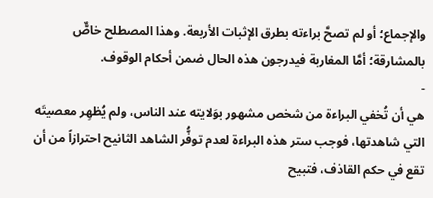والإجماع؛ أو لم تصحَّ براءته بطرق الإثبات الأربعة. وهذا المصطلح خاصٌّ بالمشارقة؛ أمَّا المغاربة فيدرجون هذه الحال ضمن أحكام الوقوف.
-
هي أن تُخفي البراءة من شخص مشهور بوَلايته عند الناس، ولم يُظهِر معصيتَه التي شاهدتها، فوجب ستر هذه البراءة لعدم توفُّر الشاهد الثانيح احترازاً من أن تقع في حكم القاذف، فتبيح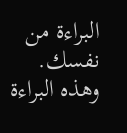البراءة من نفسك. وهذه البراءة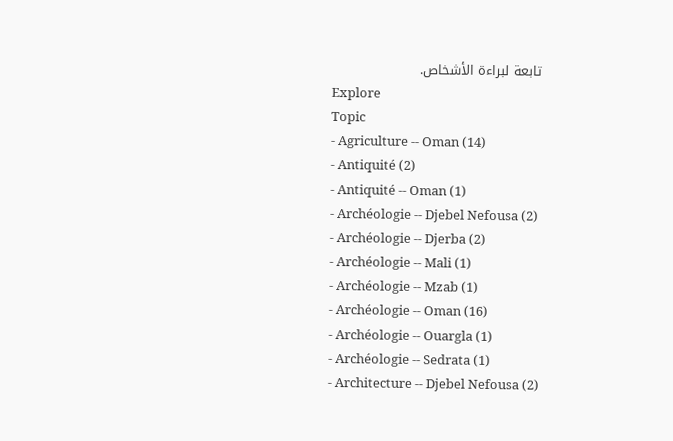تابعة لبراءة الأشخاص.
Explore
Topic
- Agriculture -- Oman (14)
- Antiquité (2)
- Antiquité -- Oman (1)
- Archéologie -- Djebel Nefousa (2)
- Archéologie -- Djerba (2)
- Archéologie -- Mali (1)
- Archéologie -- Mzab (1)
- Archéologie -- Oman (16)
- Archéologie -- Ouargla (1)
- Archéologie -- Sedrata (1)
- Architecture -- Djebel Nefousa (2)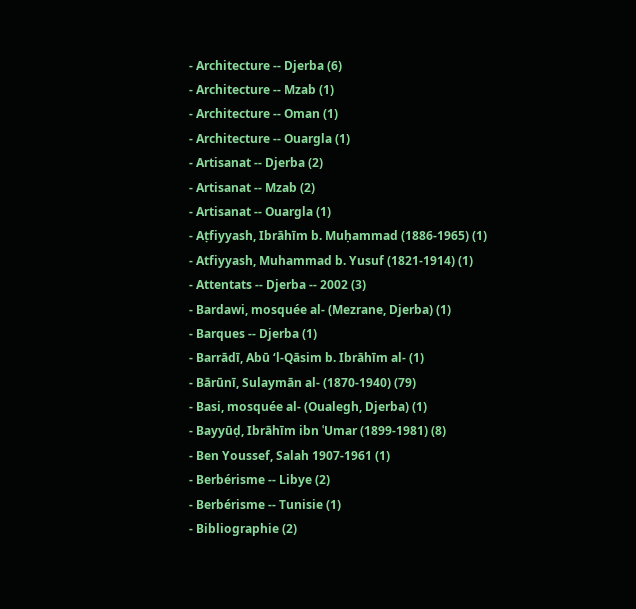- Architecture -- Djerba (6)
- Architecture -- Mzab (1)
- Architecture -- Oman (1)
- Architecture -- Ouargla (1)
- Artisanat -- Djerba (2)
- Artisanat -- Mzab (2)
- Artisanat -- Ouargla (1)
- Aṭfiyyash, Ibrāhīm b. Muḥammad (1886-1965) (1)
- Atfiyyash, Muhammad b. Yusuf (1821-1914) (1)
- Attentats -- Djerba -- 2002 (3)
- Bardawi, mosquée al- (Mezrane, Djerba) (1)
- Barques -- Djerba (1)
- Barrādī, Abū ‘l-Qāsim b. Ibrāhīm al- (1)
- Bārūnī, Sulaymān al- (1870-1940) (79)
- Basi, mosquée al- (Oualegh, Djerba) (1)
- Bayyūḍ, Ibrāhīm ibn ʿUmar (1899-1981) (8)
- Ben Youssef, Salah 1907-1961 (1)
- Berbérisme -- Libye (2)
- Berbérisme -- Tunisie (1)
- Bibliographie (2)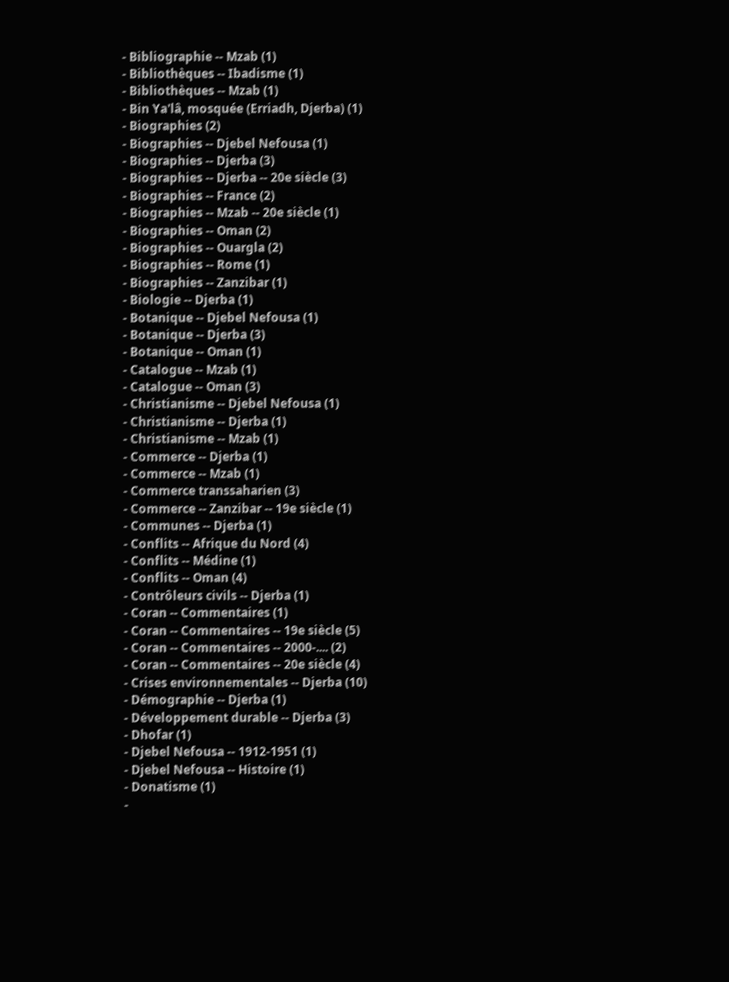- Bibliographie -- Mzab (1)
- Bibliothèques -- Ibadisme (1)
- Bibliothèques -- Mzab (1)
- Bin Ya'lâ, mosquée (Erriadh, Djerba) (1)
- Biographies (2)
- Biographies -- Djebel Nefousa (1)
- Biographies -- Djerba (3)
- Biographies -- Djerba -- 20e siècle (3)
- Biographies -- France (2)
- Biographies -- Mzab -- 20e siècle (1)
- Biographies -- Oman (2)
- Biographies -- Ouargla (2)
- Biographies -- Rome (1)
- Biographies -- Zanzibar (1)
- Biologie -- Djerba (1)
- Botanique -- Djebel Nefousa (1)
- Botanique -- Djerba (3)
- Botanique -- Oman (1)
- Catalogue -- Mzab (1)
- Catalogue -- Oman (3)
- Christianisme -- Djebel Nefousa (1)
- Christianisme -- Djerba (1)
- Christianisme -- Mzab (1)
- Commerce -- Djerba (1)
- Commerce -- Mzab (1)
- Commerce transsaharien (3)
- Commerce -- Zanzibar -- 19e siècle (1)
- Communes -- Djerba (1)
- Conflits -- Afrique du Nord (4)
- Conflits -- Médine (1)
- Conflits -- Oman (4)
- Contrôleurs civils -- Djerba (1)
- Coran -- Commentaires (1)
- Coran -- Commentaires -- 19e siècle (5)
- Coran -- Commentaires -- 2000-.... (2)
- Coran -- Commentaires -- 20e siècle (4)
- Crises environnementales -- Djerba (10)
- Démographie -- Djerba (1)
- Développement durable -- Djerba (3)
- Dhofar (1)
- Djebel Nefousa -- 1912-1951 (1)
- Djebel Nefousa -- Histoire (1)
- Donatisme (1)
-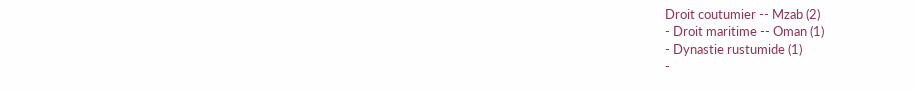Droit coutumier -- Mzab (2)
- Droit maritime -- Oman (1)
- Dynastie rustumide (1)
-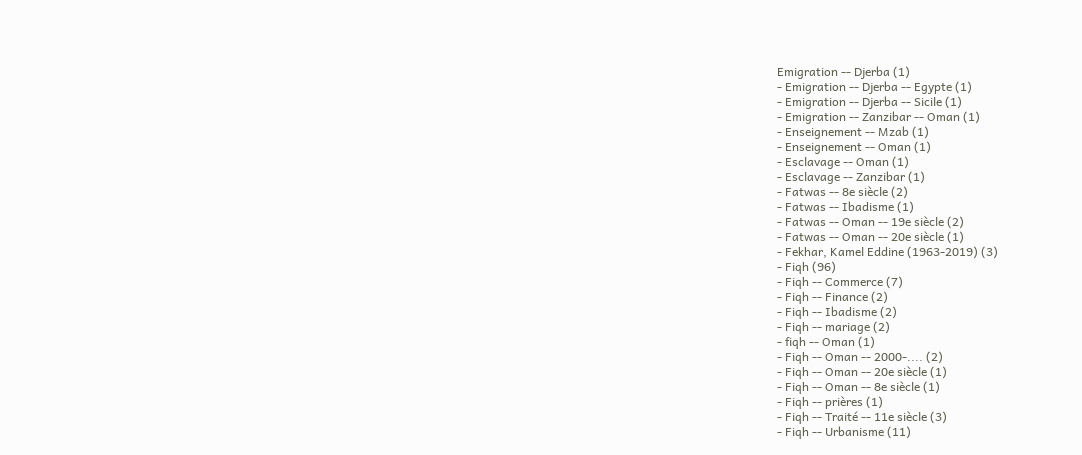Emigration -- Djerba (1)
- Emigration -- Djerba -- Egypte (1)
- Emigration -- Djerba -- Sicile (1)
- Emigration -- Zanzibar -- Oman (1)
- Enseignement -- Mzab (1)
- Enseignement -- Oman (1)
- Esclavage -- Oman (1)
- Esclavage -- Zanzibar (1)
- Fatwas -- 8e siècle (2)
- Fatwas -- Ibadisme (1)
- Fatwas -- Oman -- 19e siècle (2)
- Fatwas -- Oman -- 20e siècle (1)
- Fekhar, Kamel Eddine (1963-2019) (3)
- Fiqh (96)
- Fiqh -- Commerce (7)
- Fiqh -- Finance (2)
- Fiqh -- Ibadisme (2)
- Fiqh -- mariage (2)
- fiqh -- Oman (1)
- Fiqh -- Oman -- 2000-.... (2)
- Fiqh -- Oman -- 20e siècle (1)
- Fiqh -- Oman -- 8e siècle (1)
- Fiqh -- prières (1)
- Fiqh -- Traité -- 11e siècle (3)
- Fiqh -- Urbanisme (11)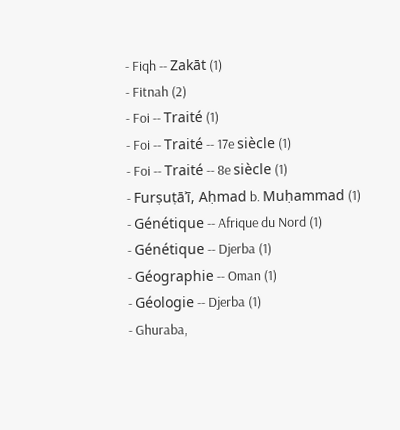- Fiqh -- Zakāt (1)
- Fitnah (2)
- Foi -- Traité (1)
- Foi -- Traité -- 17e siècle (1)
- Foi -- Traité -- 8e siècle (1)
- Furṣuṭāʾī, Aḥmad b. Muḥammad (1)
- Génétique -- Afrique du Nord (1)
- Génétique -- Djerba (1)
- Géographie -- Oman (1)
- Géologie -- Djerba (1)
- Ghuraba,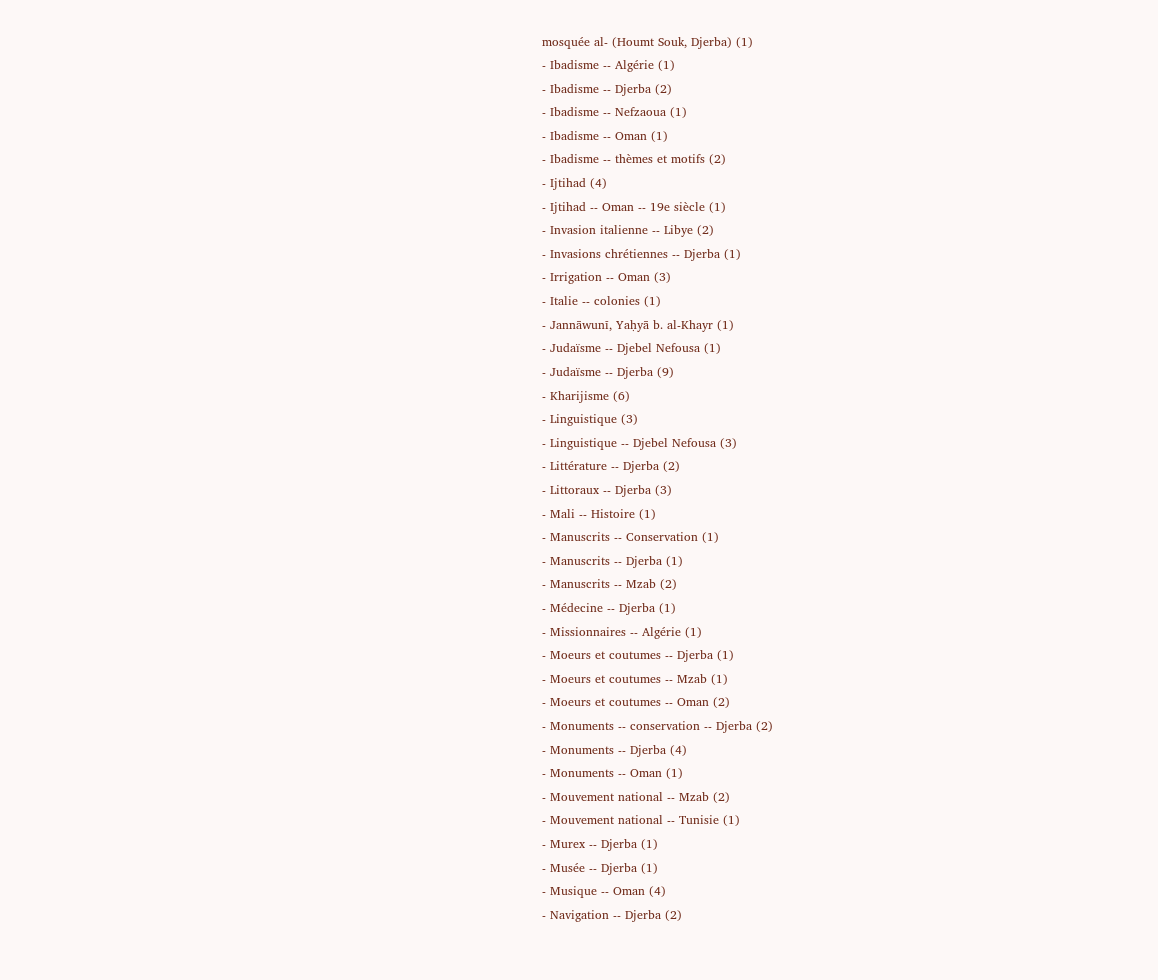mosquée al- (Houmt Souk, Djerba) (1)
- Ibadisme -- Algérie (1)
- Ibadisme -- Djerba (2)
- Ibadisme -- Nefzaoua (1)
- Ibadisme -- Oman (1)
- Ibadisme -- thèmes et motifs (2)
- Ijtihad (4)
- Ijtihad -- Oman -- 19e siècle (1)
- Invasion italienne -- Libye (2)
- Invasions chrétiennes -- Djerba (1)
- Irrigation -- Oman (3)
- Italie -- colonies (1)
- Jannāwunī, Yaḥyā b. al-Khayr (1)
- Judaïsme -- Djebel Nefousa (1)
- Judaïsme -- Djerba (9)
- Kharijisme (6)
- Linguistique (3)
- Linguistique -- Djebel Nefousa (3)
- Littérature -- Djerba (2)
- Littoraux -- Djerba (3)
- Mali -- Histoire (1)
- Manuscrits -- Conservation (1)
- Manuscrits -- Djerba (1)
- Manuscrits -- Mzab (2)
- Médecine -- Djerba (1)
- Missionnaires -- Algérie (1)
- Moeurs et coutumes -- Djerba (1)
- Moeurs et coutumes -- Mzab (1)
- Moeurs et coutumes -- Oman (2)
- Monuments -- conservation -- Djerba (2)
- Monuments -- Djerba (4)
- Monuments -- Oman (1)
- Mouvement national -- Mzab (2)
- Mouvement national -- Tunisie (1)
- Murex -- Djerba (1)
- Musée -- Djerba (1)
- Musique -- Oman (4)
- Navigation -- Djerba (2)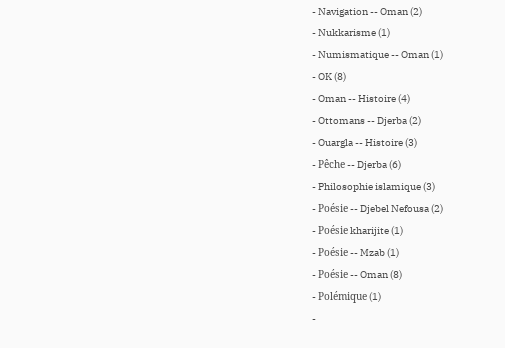- Navigation -- Oman (2)
- Nukkarisme (1)
- Numismatique -- Oman (1)
- OK (8)
- Oman -- Histoire (4)
- Ottomans -- Djerba (2)
- Ouargla -- Histoire (3)
- Pêche -- Djerba (6)
- Philosophie islamique (3)
- Poésie -- Djebel Nefousa (2)
- Poésie kharijite (1)
- Poésie -- Mzab (1)
- Poésie -- Oman (8)
- Polémique (1)
-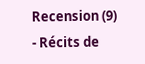Recension (9)
- Récits de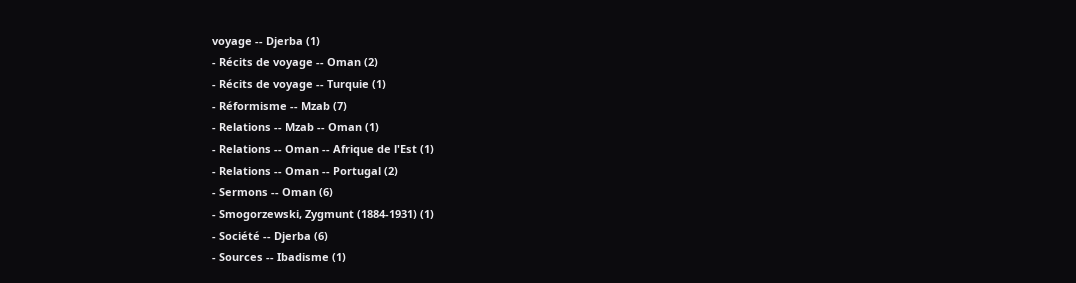voyage -- Djerba (1)
- Récits de voyage -- Oman (2)
- Récits de voyage -- Turquie (1)
- Réformisme -- Mzab (7)
- Relations -- Mzab -- Oman (1)
- Relations -- Oman -- Afrique de l'Est (1)
- Relations -- Oman -- Portugal (2)
- Sermons -- Oman (6)
- Smogorzewski, Zygmunt (1884-1931) (1)
- Société -- Djerba (6)
- Sources -- Ibadisme (1)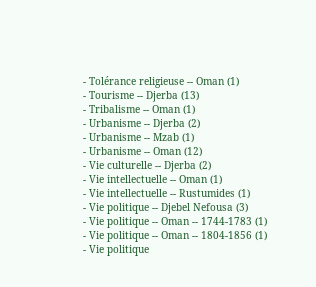- Tolérance religieuse -- Oman (1)
- Tourisme -- Djerba (13)
- Tribalisme -- Oman (1)
- Urbanisme -- Djerba (2)
- Urbanisme -- Mzab (1)
- Urbanisme -- Oman (12)
- Vie culturelle -- Djerba (2)
- Vie intellectuelle -- Oman (1)
- Vie intellectuelle -- Rustumides (1)
- Vie politique -- Djebel Nefousa (3)
- Vie politique -- Oman -- 1744-1783 (1)
- Vie politique -- Oman -- 1804-1856 (1)
- Vie politique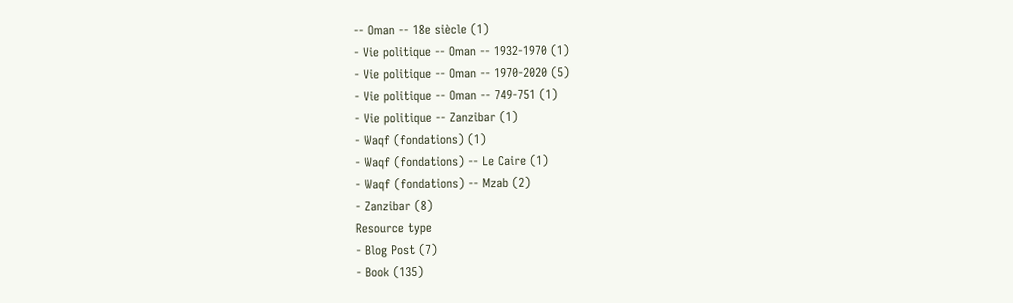-- Oman -- 18e siècle (1)
- Vie politique -- Oman -- 1932-1970 (1)
- Vie politique -- Oman -- 1970-2020 (5)
- Vie politique -- Oman -- 749-751 (1)
- Vie politique -- Zanzibar (1)
- Waqf (fondations) (1)
- Waqf (fondations) -- Le Caire (1)
- Waqf (fondations) -- Mzab (2)
- Zanzibar (8)
Resource type
- Blog Post (7)
- Book (135)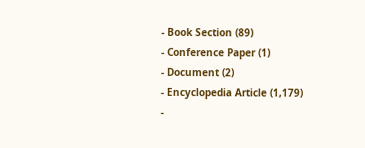- Book Section (89)
- Conference Paper (1)
- Document (2)
- Encyclopedia Article (1,179)
-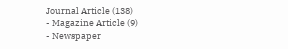Journal Article (138)
- Magazine Article (9)
- Newspaper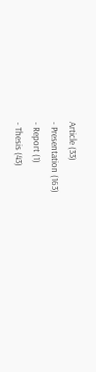Article (33)
- Presentation (163)
- Report (1)
- Thesis (43)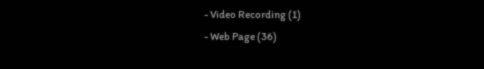- Video Recording (1)
- Web Page (36)